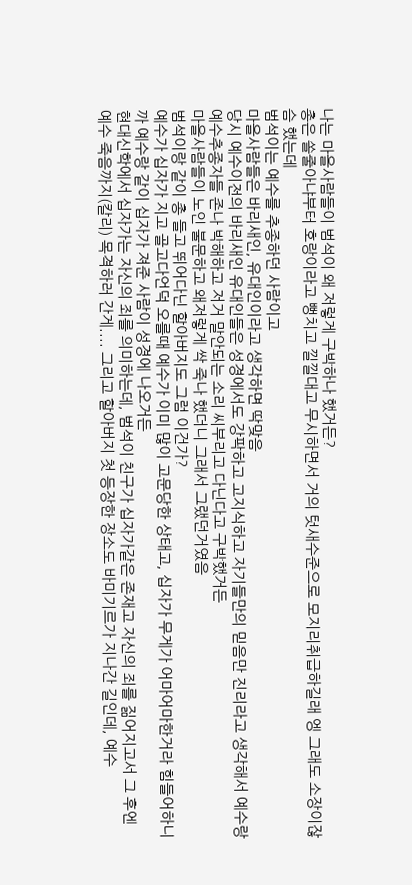나는 마을사람들이 범석이 왜 저렇게 구박하나 했거든?
총은 쏠줄아냐부터 호랑이라고 뻥치고 낄낄대고 무시하면서 거의 텃새수준으로 모지리취급하길래 엥 그래도 소장이잖슴 했는데
범석이는 예수를 추종하던 사람이고
마을사람들은 바리새인, 유대인이라고 생각하면 딱맞음
당시 예수이전의 바리새인 유대인들은 성경에서도 강팍하고 고지식하고 자기들만의 믿음만 진리라고 생각해서 예수랑 예수추종자들 존나 박해하고 저거 말안되는 소리 씨부리고 다닌다고 구박했거든
마을사람들이 노인 불문하고 왜저렇게 싹 죽나 했더니 그래서 그랬던거였음
범석이랑 같이 총 들고 뛰어다닌 할아버지도 그럼 이건가?
예수가 십자가 지고 골고다언덕 오를때 예수가 이미 많이 고문당한 상태고, 십자가 무게가 어마어마한거라 힘들어하니까 예수랑 같이 십자가 져준 사람이 성경에 나오거든
현대신학에서 십자가는 자신의 죄를 의미하는데, 범석이 친구가 십자가같은 존재고 자신의 죄를 짊어지고서 그 후엔 예수 죽음까지(칼리) 목격하러 간게.... 그리고 할아버지 첫 등장한 장소도 바미기르가 지나간 길인데, 예수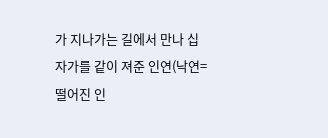가 지나가는 길에서 만나 십자가를 같이 져준 인연(낙연=떨어진 인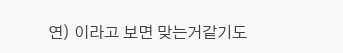연) 이라고 보면 맞는거같기도